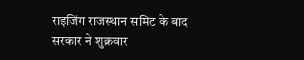राइजिंग राजस्थान समिट के बाद सरकार ने शुक्रवार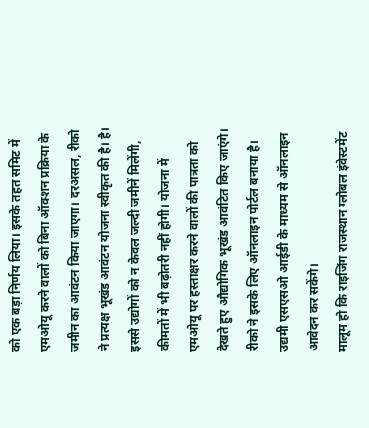को एक बड़ा निर्णय लिया। इसके तहत समिट में एमओयू करने वालों को बिना ऑक्शन प्रक्रिया के जमीन का आवंटन किया जाएगा। दरअसल, रीको ने प्रत्यक्ष भूखंड आवंटन योजना स्वीकृत की है। है। इससे उद्योगों को न केवल जल्दी जमीनें मिलेंगी, कीमतों में भी बढ़ोतरी नहीं होगी। योजना में एमओयू पर हस्ताक्षर करने वालों की पात्रता को देखते हुए औद्योगिक भूखंड आवंटित किए जाएंगे। रीको ने इसके लिए ऑनलाइन पोर्टल बनाया है। उद्यमी एसएसओ आईडी के माध्यम से ऑनलाइन आवेदन कर सकेंगे।
मालूम हो कि राइजिंग राजस्थान ग्लोबल इंवेस्टमेंट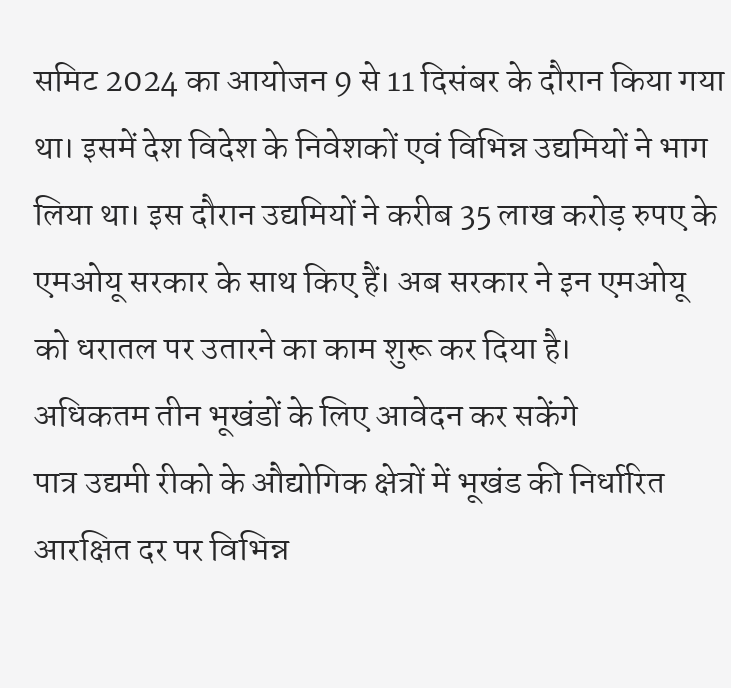समिट 2024 का आयोजन 9 से 11 दिसंबर के दौरान किया गया था। इसमें देश विदेश के निवेशकों एवं विभिन्न उद्यमियों ने भाग लिया था। इस दौरान उद्यमियों ने करीब 35 लाख करोड़ रुपए के एमओयू सरकार के साथ किए हैं। अब सरकार ने इन एमओयू को धरातल पर उतारने का काम शुरू कर दिया है।
अधिकतम तीन भूखंडों के लिए आवेदन कर सकेंगे
पात्र उद्यमी रीको के औद्योगिक क्षेत्रों में भूखंड की निर्धारित आरक्षित दर पर विभिन्न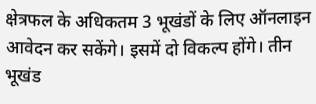क्षेत्रफल के अधिकतम 3 भूखंडों के लिए ऑनलाइन आवेदन कर सकेंगे। इसमें दो विकल्प होंगे। तीन भूखंड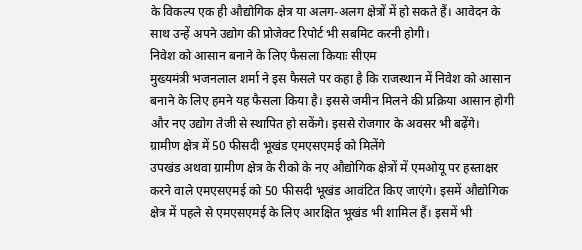के विकल्प एक ही औद्योगिक क्षेत्र या अलग-अलग क्षेत्रों में हो सकते हैं। आवेदन के साथ उन्हें अपने उद्योग की प्रोजेक्ट रिपोर्ट भी सबमिट करनी होगी।
निवेश को आसान बनाने के लिए फैसला कियाः सीएम
मुख्यमंत्री भजनलाल शर्मा ने इस फैसले पर कहा है कि राजस्थान में निवेश को आसान बनाने के लिए हमने यह फैसला किया है। इससे जमीन मिलने की प्रक्रिया आसान होगी और नए उद्योग तेजी से स्थापित हो सकेंगे। इससे रोजगार के अवसर भी बढ़ेंगे।
ग्रामीण क्षेत्र में 50 फीसदी भूखंड एमएसएमई को मिलेंगे
उपखंड अथवा ग्रामीण क्षेत्र के रीको के नए औद्योगिक क्षेत्रों में एमओयू पर हस्ताक्षर करने वाले एमएसएमई को 50 फीसदी भूखंड आवंटित किए जाएंगे। इसमें औद्योगिक क्षेत्र में पहले से एमएसएमई के लिए आरक्षित भूखंड भी शामिल हैं। इसमें भी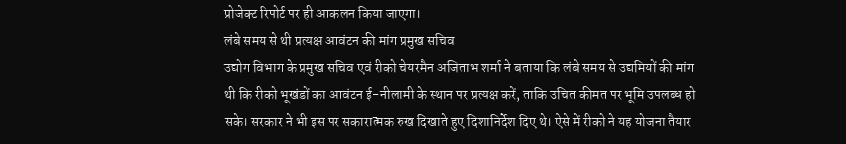प्रोजेक्ट रिपोर्ट पर ही आकलन किया जाएगा।
लंबे समय से थी प्रत्यक्ष आवंटन की मांग प्रमुख सचिव
उद्योग विभाग के प्रमुख सचिव एवं रीको चेयरमैन अजिताभ शर्मा ने बताया कि लंबे समय से उद्यमियों की मांग थी कि रीको भूखंडों का आवंटन ई-नीलामी के स्थान पर प्रत्यक्ष करें, ताकि उचित कीमत पर भूमि उपलब्ध हो सके। सरकार ने भी इस पर सकारात्मक रुख दिखाते हुए दिशानिर्देश दिए थे। ऐसे में रीको ने यह योजना तैयार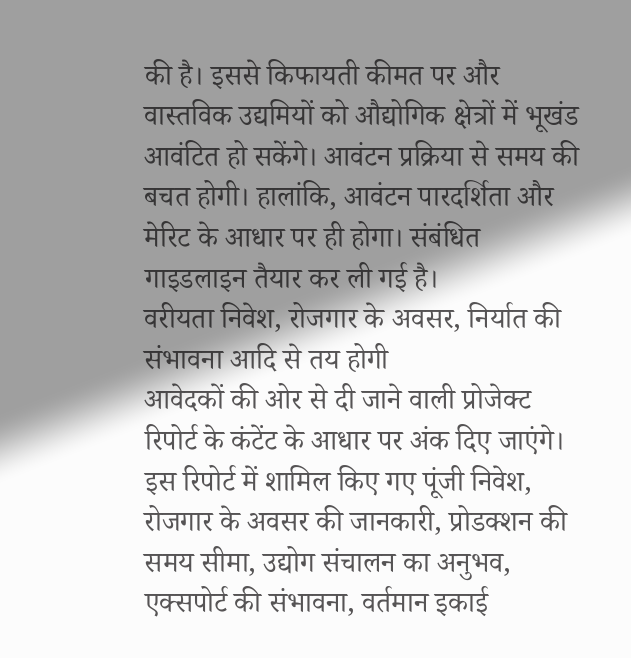की है। इससे किफायती कीमत पर और वास्तविक उद्यमियों को औद्योगिक क्षेत्रों में भूखंड आवंटित हो सकेंगे। आवंटन प्रक्रिया से समय की बचत होगी। हालांकि, आवंटन पारदर्शिता और मेरिट के आधार पर ही होगा। संबंधित गाइडलाइन तैयार कर ली गई है।
वरीयता निवेश, रोजगार के अवसर, निर्यात की संभावना आदि से तय होगी
आवेदकों की ओर से दी जाने वाली प्रोजेक्ट रिपोर्ट के कंटेंट के आधार पर अंक दिए जाएंगे। इस रिपोर्ट में शामिल किए गए पूंजी निवेश, रोजगार के अवसर की जानकारी, प्रोडक्शन की समय सीमा, उद्योग संचालन का अनुभव, एक्सपोर्ट की संभावना, वर्तमान इकाई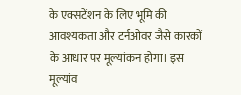के एक्सटेंशन के लिए भूमि की आवश्यकता और टर्नओवर जैसे कारकों के आधार पर मूल्यांकन होगा। इस मूल्यांव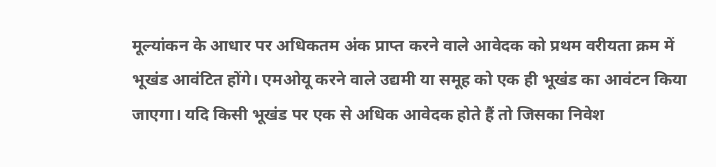मूल्यांकन के आधार पर अधिकतम अंक प्राप्त करने वाले आवेदक को प्रथम वरीयता क्रम में भूखंड आवंटित होंगे। एमओयू करने वाले उद्यमी या समूह को एक ही भूखंड का आवंटन किया जाएगा। यदि किसी भूखंड पर एक से अधिक आवेदक होते हैं तो जिसका निवेश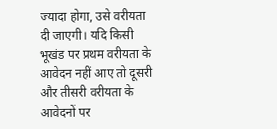ज्यादा होगा, उसे वरीयता दी जाएगी। यदि किसी भूखंड पर प्रथम वरीयता के आवेदन नहीं आए तो दूसरी और तीसरी वरीयता के आवेदनों पर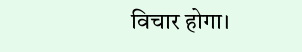विचार होगा।